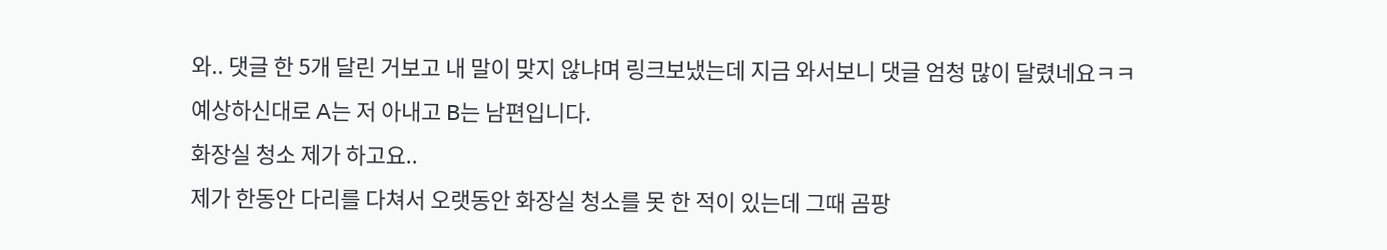와.. 댓글 한 5개 달린 거보고 내 말이 맞지 않냐며 링크보냈는데 지금 와서보니 댓글 엄청 많이 달렸네요ㅋㅋ
예상하신대로 A는 저 아내고 B는 남편입니다.
화장실 청소 제가 하고요..
제가 한동안 다리를 다쳐서 오랫동안 화장실 청소를 못 한 적이 있는데 그때 곰팡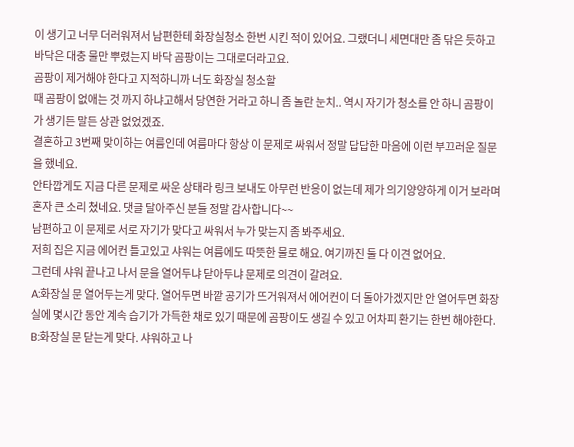이 생기고 너무 더러워져서 남편한테 화장실청소 한번 시킨 적이 있어요. 그랬더니 세면대만 좀 닦은 듯하고 바닥은 대충 물만 뿌렸는지 바닥 곰팡이는 그대로더라고요.
곰팡이 제거해야 한다고 지적하니까 너도 화장실 청소할
때 곰팡이 없애는 것 까지 하냐고해서 당연한 거라고 하니 좀 놀란 눈치.. 역시 자기가 청소를 안 하니 곰팡이가 생기든 말든 상관 없었겠죠.
결혼하고 3번째 맞이하는 여름인데 여름마다 항상 이 문제로 싸워서 정말 답답한 마음에 이런 부끄러운 질문을 했네요.
안타깝게도 지금 다른 문제로 싸운 상태라 링크 보내도 아무런 반응이 없는데 제가 의기양양하게 이거 보라며 혼자 큰 소리 쳤네요. 댓글 달아주신 분들 정말 감사합니다~~
남편하고 이 문제로 서로 자기가 맞다고 싸워서 누가 맞는지 좀 봐주세요.
저희 집은 지금 에어컨 틀고있고 샤워는 여름에도 따뜻한 물로 해요. 여기까진 둘 다 이견 없어요.
그런데 샤워 끝나고 나서 문을 열어두냐 닫아두냐 문제로 의견이 갈려요.
A:화장실 문 열어두는게 맞다. 열어두면 바깥 공기가 뜨거워져서 에어컨이 더 돌아가겠지만 안 열어두면 화장실에 몇시간 동안 계속 습기가 가득한 채로 있기 때문에 곰팡이도 생길 수 있고 어차피 환기는 한번 해야한다.
B:화장실 문 닫는게 맞다. 샤워하고 나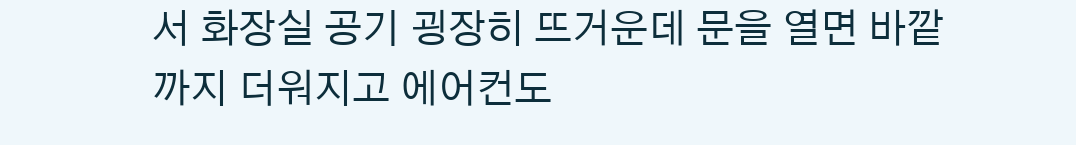서 화장실 공기 굉장히 뜨거운데 문을 열면 바깥까지 더워지고 에어컨도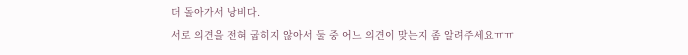더 돌아가서 낭비다.
서로 의견을 전혀 굽히지 않아서 둘 중 어느 의견이 맞는지 좀 알려주세요ㅠㅠ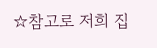☆참고로 저희 집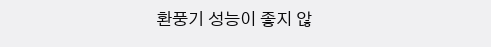환풍기 성능이 좋지 않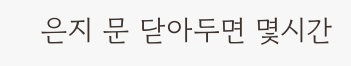은지 문 닫아두면 몇시간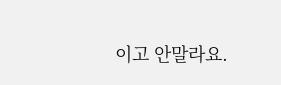이고 안말라요.